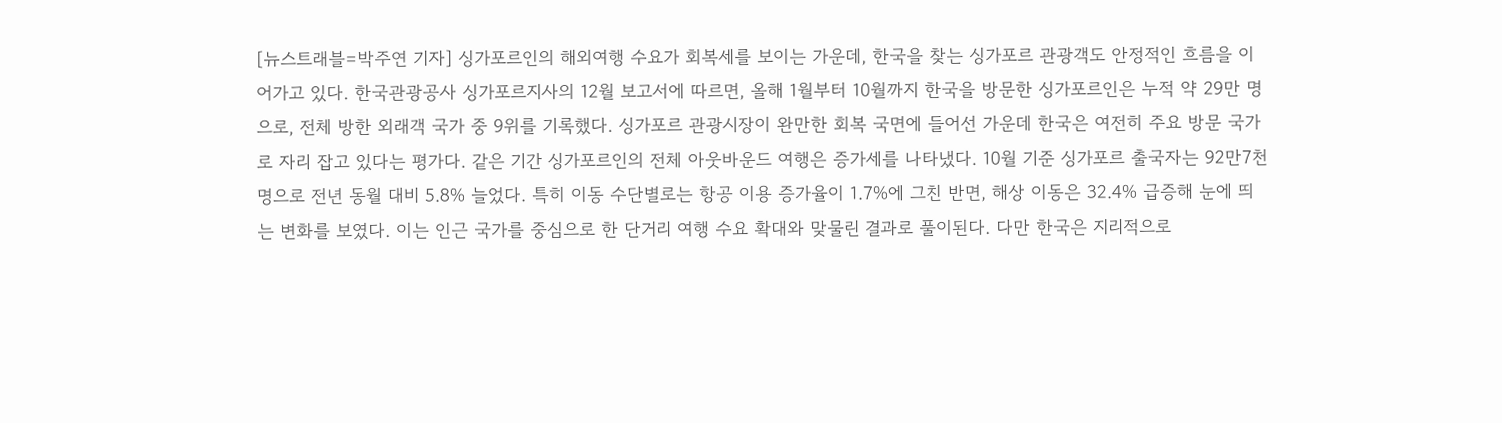[뉴스트래블=박주연 기자] 싱가포르인의 해외여행 수요가 회복세를 보이는 가운데, 한국을 찾는 싱가포르 관광객도 안정적인 흐름을 이어가고 있다. 한국관광공사 싱가포르지사의 12월 보고서에 따르면, 올해 1월부터 10월까지 한국을 방문한 싱가포르인은 누적 약 29만 명으로, 전체 방한 외래객 국가 중 9위를 기록했다. 싱가포르 관광시장이 완만한 회복 국면에 들어선 가운데 한국은 여전히 주요 방문 국가로 자리 잡고 있다는 평가다. 같은 기간 싱가포르인의 전체 아웃바운드 여행은 증가세를 나타냈다. 10월 기준 싱가포르 출국자는 92만7천 명으로 전년 동월 대비 5.8% 늘었다. 특히 이동 수단별로는 항공 이용 증가율이 1.7%에 그친 반면, 해상 이동은 32.4% 급증해 눈에 띄는 변화를 보였다. 이는 인근 국가를 중심으로 한 단거리 여행 수요 확대와 맞물린 결과로 풀이된다. 다만 한국은 지리적으로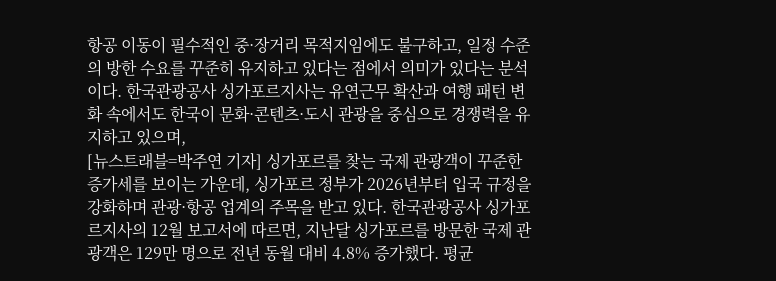항공 이동이 필수적인 중·장거리 목적지임에도 불구하고, 일정 수준의 방한 수요를 꾸준히 유지하고 있다는 점에서 의미가 있다는 분석이다. 한국관광공사 싱가포르지사는 유연근무 확산과 여행 패턴 변화 속에서도 한국이 문화·콘텐츠·도시 관광을 중심으로 경쟁력을 유지하고 있으며,
[뉴스트래블=박주연 기자] 싱가포르를 찾는 국제 관광객이 꾸준한 증가세를 보이는 가운데, 싱가포르 정부가 2026년부터 입국 규정을 강화하며 관광·항공 업계의 주목을 받고 있다. 한국관광공사 싱가포르지사의 12월 보고서에 따르면, 지난달 싱가포르를 방문한 국제 관광객은 129만 명으로 전년 동월 대비 4.8% 증가했다. 평균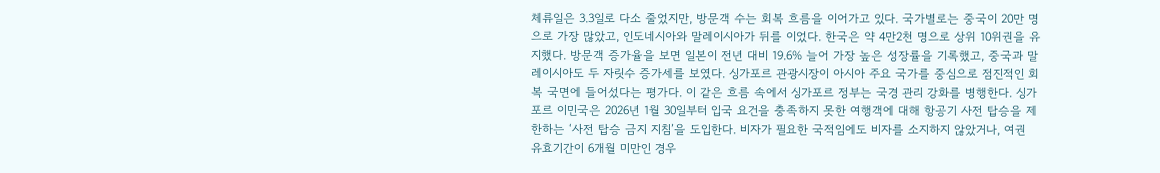체류일은 3.3일로 다소 줄었지만, 방문객 수는 회복 흐름을 이어가고 있다. 국가별로는 중국이 20만 명으로 가장 많았고, 인도네시아와 말레이시아가 뒤를 이었다. 한국은 약 4만2천 명으로 상위 10위권을 유지했다. 방문객 증가율을 보면 일본이 전년 대비 19.6% 늘어 가장 높은 성장률을 기록했고, 중국과 말레이시아도 두 자릿수 증가세를 보였다. 싱가포르 관광시장이 아시아 주요 국가를 중심으로 점진적인 회복 국면에 들어섰다는 평가다. 이 같은 흐름 속에서 싱가포르 정부는 국경 관리 강화를 병행한다. 싱가포르 이민국은 2026년 1월 30일부터 입국 요건을 충족하지 못한 여행객에 대해 항공기 사전 탑승을 제한하는 ‘사전 탑승 금지 지침’을 도입한다. 비자가 필요한 국적임에도 비자를 소지하지 않았거나, 여권 유효기간이 6개월 미만인 경우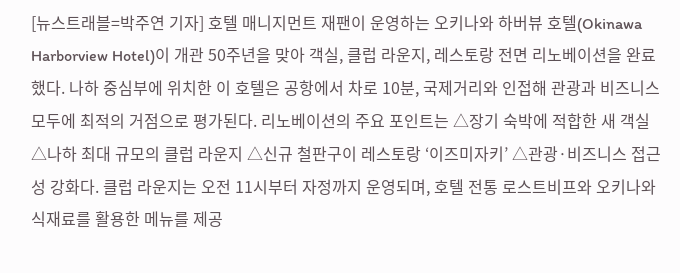[뉴스트래블=박주연 기자] 호텔 매니지먼트 재팬이 운영하는 오키나와 하버뷰 호텔(Okinawa Harborview Hotel)이 개관 50주년을 맞아 객실, 클럽 라운지, 레스토랑 전면 리노베이션을 완료했다. 나하 중심부에 위치한 이 호텔은 공항에서 차로 10분, 국제거리와 인접해 관광과 비즈니스 모두에 최적의 거점으로 평가된다. 리노베이션의 주요 포인트는 △장기 숙박에 적합한 새 객실 △나하 최대 규모의 클럽 라운지 △신규 철판구이 레스토랑 ‘이즈미자키’ △관광·비즈니스 접근성 강화다. 클럽 라운지는 오전 11시부터 자정까지 운영되며, 호텔 전통 로스트비프와 오키나와 식재료를 활용한 메뉴를 제공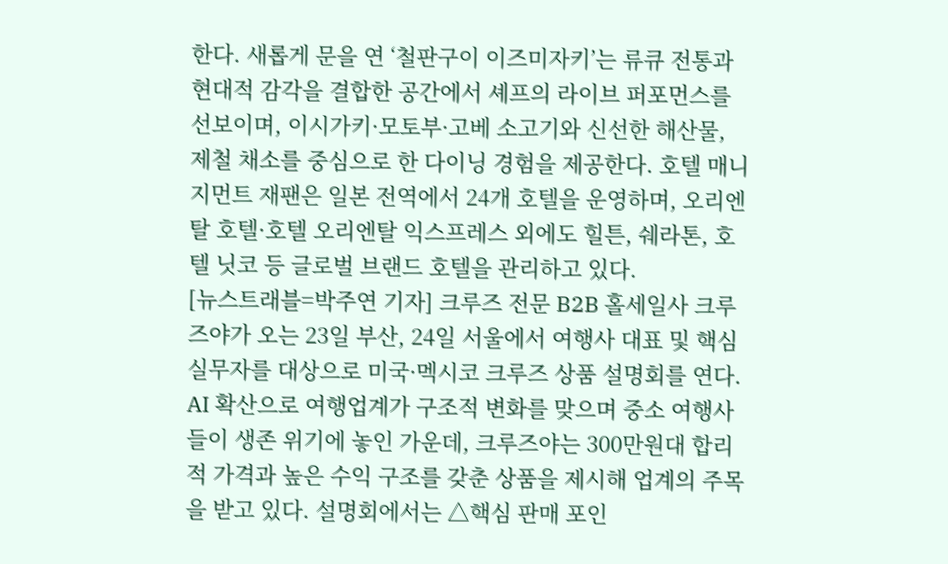한다. 새롭게 문을 연 ‘철판구이 이즈미자키’는 류큐 전통과 현대적 감각을 결합한 공간에서 셰프의 라이브 퍼포먼스를 선보이며, 이시가키·모토부·고베 소고기와 신선한 해산물, 제철 채소를 중심으로 한 다이닝 경험을 제공한다. 호텔 매니지먼트 재팬은 일본 전역에서 24개 호텔을 운영하며, 오리엔탈 호텔·호텔 오리엔탈 익스프레스 외에도 힐튼, 쉐라톤, 호텔 닛코 등 글로벌 브랜드 호텔을 관리하고 있다.
[뉴스트래블=박주연 기자] 크루즈 전문 B2B 홀세일사 크루즈야가 오는 23일 부산, 24일 서울에서 여행사 대표 및 핵심 실무자를 대상으로 미국·멕시코 크루즈 상품 설명회를 연다. AI 확산으로 여행업계가 구조적 변화를 맞으며 중소 여행사들이 생존 위기에 놓인 가운데, 크루즈야는 300만원대 합리적 가격과 높은 수익 구조를 갖춘 상품을 제시해 업계의 주목을 받고 있다. 설명회에서는 △핵심 판매 포인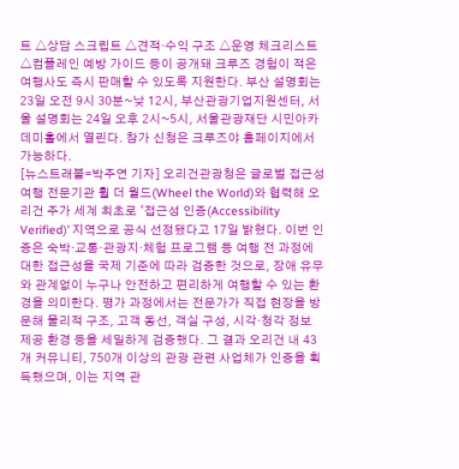트 △상담 스크립트 △견적·수익 구조 △운영 체크리스트 △컴플레인 예방 가이드 등이 공개돼 크루즈 경험이 적은 여행사도 즉시 판매할 수 있도록 지원한다. 부산 설명회는 23일 오전 9시 30분~낮 12시, 부산관광기업지원센터, 서울 설명회는 24일 오후 2시~5시, 서울관광재단 시민아카데미홀에서 열린다. 참가 신청은 크루즈야 홈페이지에서 가능하다.
[뉴스트래블=박주연 기자] 오리건관광청은 글로벌 접근성 여행 전문기관 휠 더 월드(Wheel the World)와 협력해 오리건 주가 세계 최초로 ‘접근성 인증(Accessibility Verified)’ 지역으로 공식 선정됐다고 17일 밝혔다. 이번 인증은 숙박·교통·관광지·체험 프로그램 등 여행 전 과정에 대한 접근성을 국제 기준에 따라 검증한 것으로, 장애 유무와 관계없이 누구나 안전하고 편리하게 여행할 수 있는 환경을 의미한다. 평가 과정에서는 전문가가 직접 현장을 방문해 물리적 구조, 고객 동선, 객실 구성, 시각·청각 정보 제공 환경 등을 세밀하게 검증했다. 그 결과 오리건 내 43개 커뮤니티, 750개 이상의 관광 관련 사업체가 인증을 획득했으며, 이는 지역 관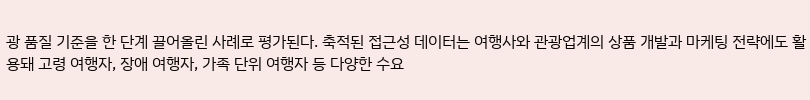광 품질 기준을 한 단계 끌어올린 사례로 평가된다. 축적된 접근성 데이터는 여행사와 관광업계의 상품 개발과 마케팅 전략에도 활용돼 고령 여행자, 장애 여행자, 가족 단위 여행자 등 다양한 수요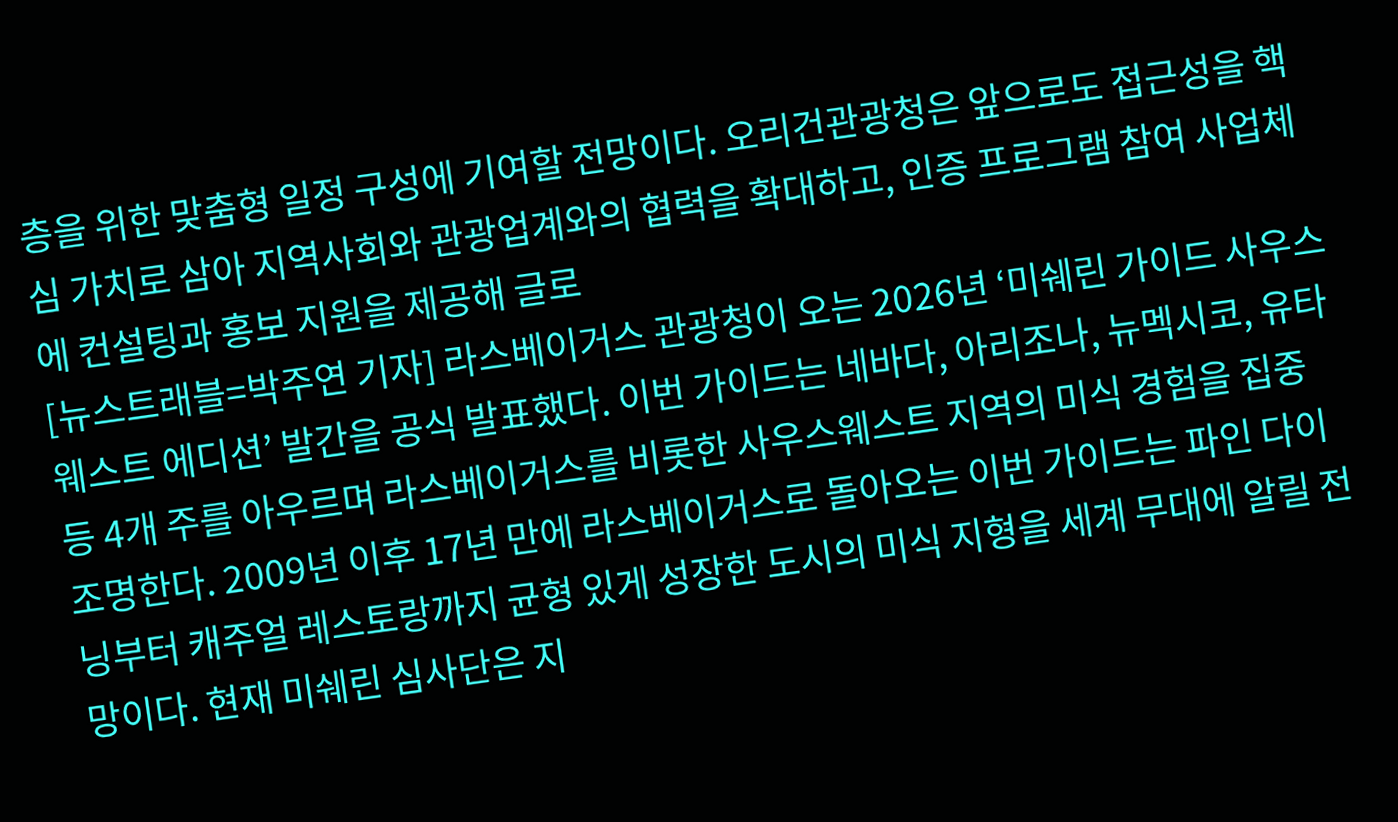층을 위한 맞춤형 일정 구성에 기여할 전망이다. 오리건관광청은 앞으로도 접근성을 핵심 가치로 삼아 지역사회와 관광업계와의 협력을 확대하고, 인증 프로그램 참여 사업체에 컨설팅과 홍보 지원을 제공해 글로
[뉴스트래블=박주연 기자] 라스베이거스 관광청이 오는 2026년 ‘미쉐린 가이드 사우스웨스트 에디션’ 발간을 공식 발표했다. 이번 가이드는 네바다, 아리조나, 뉴멕시코, 유타 등 4개 주를 아우르며 라스베이거스를 비롯한 사우스웨스트 지역의 미식 경험을 집중 조명한다. 2009년 이후 17년 만에 라스베이거스로 돌아오는 이번 가이드는 파인 다이닝부터 캐주얼 레스토랑까지 균형 있게 성장한 도시의 미식 지형을 세계 무대에 알릴 전망이다. 현재 미쉐린 심사단은 지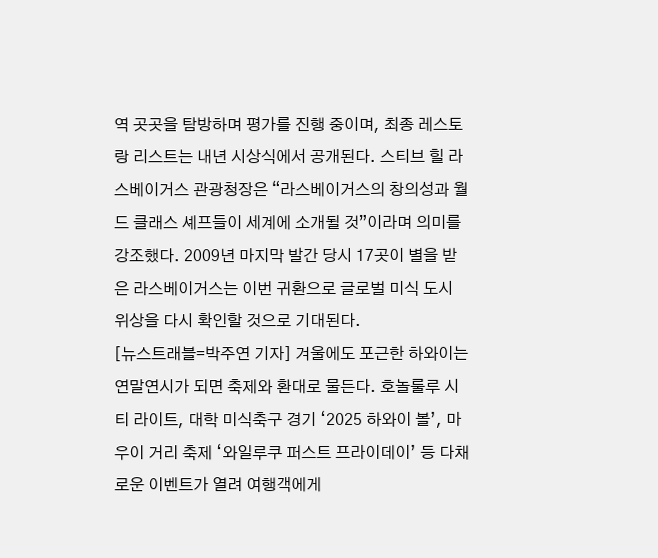역 곳곳을 탐방하며 평가를 진행 중이며, 최종 레스토랑 리스트는 내년 시상식에서 공개된다. 스티브 힐 라스베이거스 관광청장은 “라스베이거스의 창의성과 월드 클래스 셰프들이 세계에 소개될 것”이라며 의미를 강조했다. 2009년 마지막 발간 당시 17곳이 별을 받은 라스베이거스는 이번 귀환으로 글로벌 미식 도시 위상을 다시 확인할 것으로 기대된다.
[뉴스트래블=박주연 기자] 겨울에도 포근한 하와이는 연말연시가 되면 축제와 환대로 물든다. 호놀룰루 시티 라이트, 대학 미식축구 경기 ‘2025 하와이 볼’, 마우이 거리 축제 ‘와일루쿠 퍼스트 프라이데이’ 등 다채로운 이벤트가 열려 여행객에게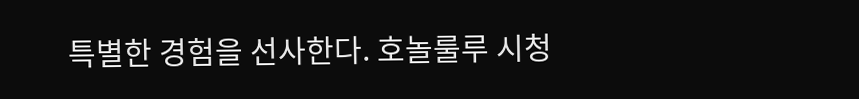특별한 경험을 선사한다. 호놀룰루 시청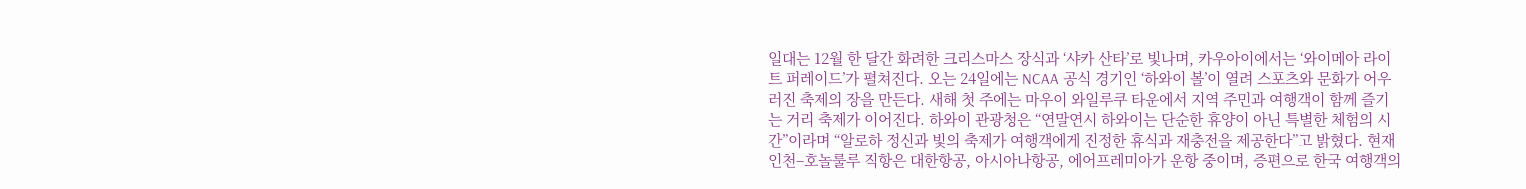일대는 12월 한 달간 화려한 크리스마스 장식과 ‘샤카 산타’로 빛나며, 카우아이에서는 ‘와이메아 라이트 퍼레이드’가 펼쳐진다. 오는 24일에는 NCAA 공식 경기인 ‘하와이 볼’이 열려 스포츠와 문화가 어우러진 축제의 장을 만든다. 새해 첫 주에는 마우이 와일루쿠 타운에서 지역 주민과 여행객이 함께 즐기는 거리 축제가 이어진다. 하와이 관광청은 “연말연시 하와이는 단순한 휴양이 아닌 특별한 체험의 시간”이라며 “알로하 정신과 빛의 축제가 여행객에게 진정한 휴식과 재충전을 제공한다”고 밝혔다. 현재 인천–호놀룰루 직항은 대한항공, 아시아나항공, 에어프레미아가 운항 중이며, 증편으로 한국 여행객의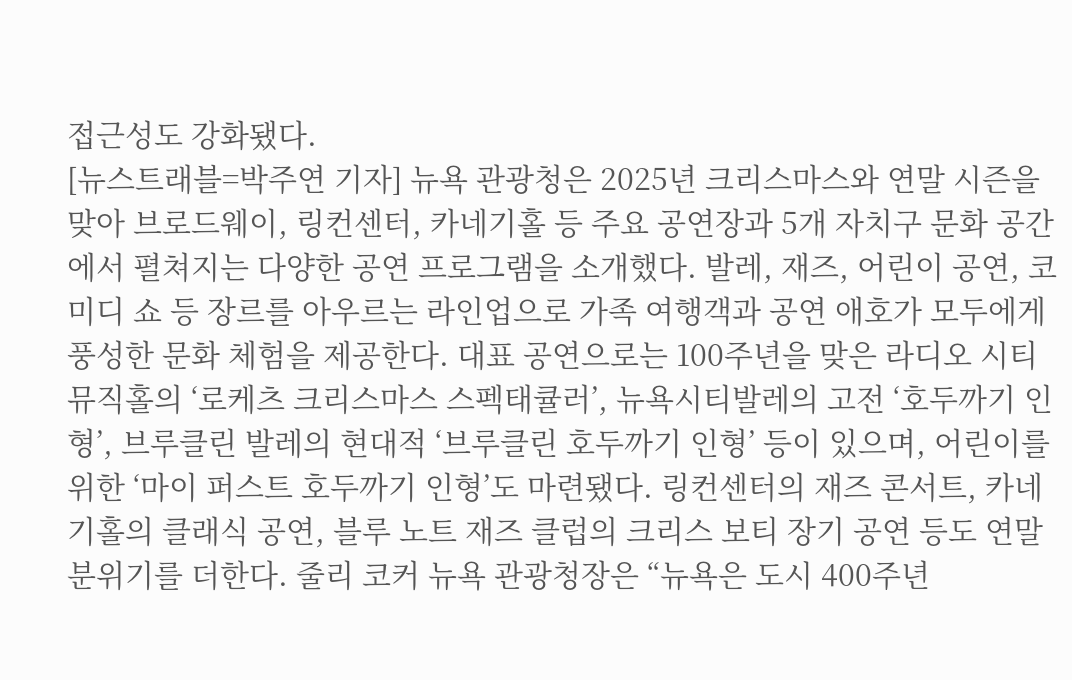접근성도 강화됐다.
[뉴스트래블=박주연 기자] 뉴욕 관광청은 2025년 크리스마스와 연말 시즌을 맞아 브로드웨이, 링컨센터, 카네기홀 등 주요 공연장과 5개 자치구 문화 공간에서 펼쳐지는 다양한 공연 프로그램을 소개했다. 발레, 재즈, 어린이 공연, 코미디 쇼 등 장르를 아우르는 라인업으로 가족 여행객과 공연 애호가 모두에게 풍성한 문화 체험을 제공한다. 대표 공연으로는 100주년을 맞은 라디오 시티 뮤직홀의 ‘로케츠 크리스마스 스펙태큘러’, 뉴욕시티발레의 고전 ‘호두까기 인형’, 브루클린 발레의 현대적 ‘브루클린 호두까기 인형’ 등이 있으며, 어린이를 위한 ‘마이 퍼스트 호두까기 인형’도 마련됐다. 링컨센터의 재즈 콘서트, 카네기홀의 클래식 공연, 블루 노트 재즈 클럽의 크리스 보티 장기 공연 등도 연말 분위기를 더한다. 줄리 코커 뉴욕 관광청장은 “뉴욕은 도시 400주년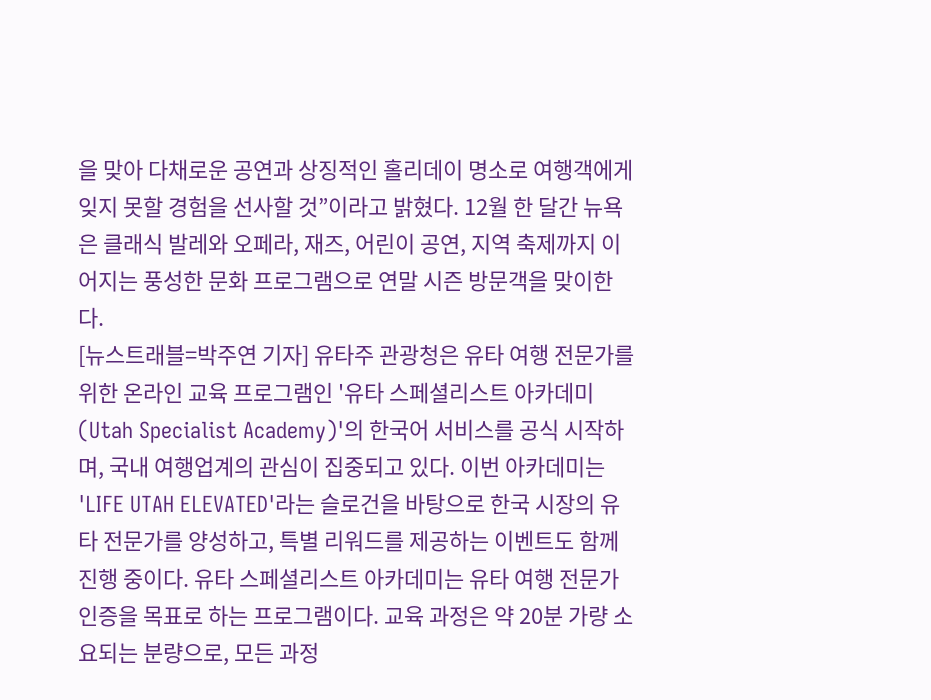을 맞아 다채로운 공연과 상징적인 홀리데이 명소로 여행객에게 잊지 못할 경험을 선사할 것”이라고 밝혔다. 12월 한 달간 뉴욕은 클래식 발레와 오페라, 재즈, 어린이 공연, 지역 축제까지 이어지는 풍성한 문화 프로그램으로 연말 시즌 방문객을 맞이한다.
[뉴스트래블=박주연 기자] 유타주 관광청은 유타 여행 전문가를 위한 온라인 교육 프로그램인 '유타 스페셜리스트 아카데미(Utah Specialist Academy)'의 한국어 서비스를 공식 시작하며, 국내 여행업계의 관심이 집중되고 있다. 이번 아카데미는 'LIFE UTAH ELEVATED'라는 슬로건을 바탕으로 한국 시장의 유타 전문가를 양성하고, 특별 리워드를 제공하는 이벤트도 함께 진행 중이다. 유타 스페셜리스트 아카데미는 유타 여행 전문가 인증을 목표로 하는 프로그램이다. 교육 과정은 약 20분 가량 소요되는 분량으로, 모든 과정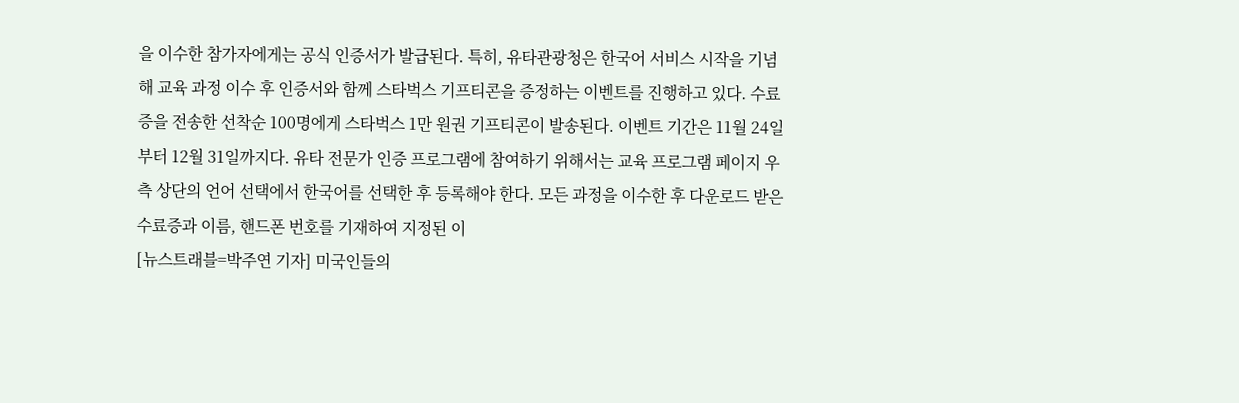을 이수한 참가자에게는 공식 인증서가 발급된다. 특히, 유타관광청은 한국어 서비스 시작을 기념해 교육 과정 이수 후 인증서와 함께 스타벅스 기프티콘을 증정하는 이벤트를 진행하고 있다. 수료증을 전송한 선착순 100명에게 스타벅스 1만 원권 기프티콘이 발송된다. 이벤트 기간은 11월 24일부터 12월 31일까지다. 유타 전문가 인증 프로그램에 참여하기 위해서는 교육 프로그램 페이지 우측 상단의 언어 선택에서 한국어를 선택한 후 등록해야 한다. 모든 과정을 이수한 후 다운로드 받은 수료증과 이름, 핸드폰 번호를 기재하여 지정된 이
[뉴스트래블=박주연 기자] 미국인들의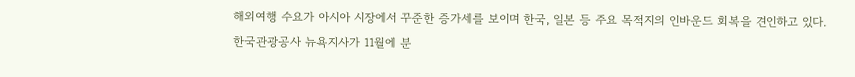해외여행 수요가 아시아 시장에서 꾸준한 증가세를 보이며 한국, 일본 등 주요 목적지의 인바운드 회복을 견인하고 있다. 한국관광공사 뉴욕지사가 11월에 분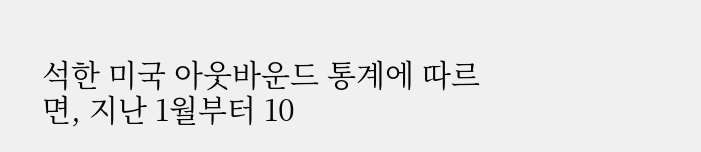석한 미국 아웃바운드 통계에 따르면, 지난 1월부터 10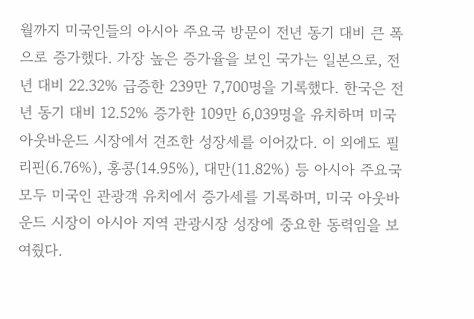월까지 미국인들의 아시아 주요국 방문이 전년 동기 대비 큰 폭으로 증가했다. 가장 높은 증가율을 보인 국가는 일본으로, 전년 대비 22.32% 급증한 239만 7,700명을 기록했다. 한국은 전년 동기 대비 12.52% 증가한 109만 6,039명을 유치하며 미국 아웃바운드 시장에서 견조한 성장세를 이어갔다. 이 외에도 필리핀(6.76%), 홍콩(14.95%), 대만(11.82%) 등 아시아 주요국 모두 미국인 관광객 유치에서 증가세를 기록하며, 미국 아웃바운드 시장이 아시아 지역 관광시장 성장에 중요한 동력임을 보여줬다.